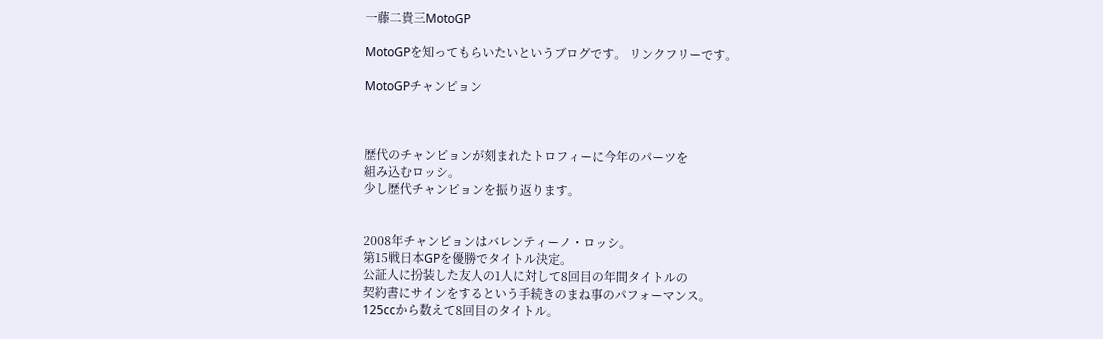一藤二貴三MotoGP

MotoGPを知ってもらいたいというブログです。 リンクフリーです。

MotoGPチャンピョン



歴代のチャンピョンが刻まれたトロフィーに今年のパーツを
組み込むロッシ。
少し歴代チャンピョンを振り返ります。


2008年チャンピョンはバレンティーノ・ロッシ。
第15戦日本GPを優勝でタイトル決定。
公証人に扮装した友人の1人に対して8回目の年間タイトルの
契約書にサインをするという手続きのまね事のパフォーマンス。
125ccから数えて8回目のタイトル。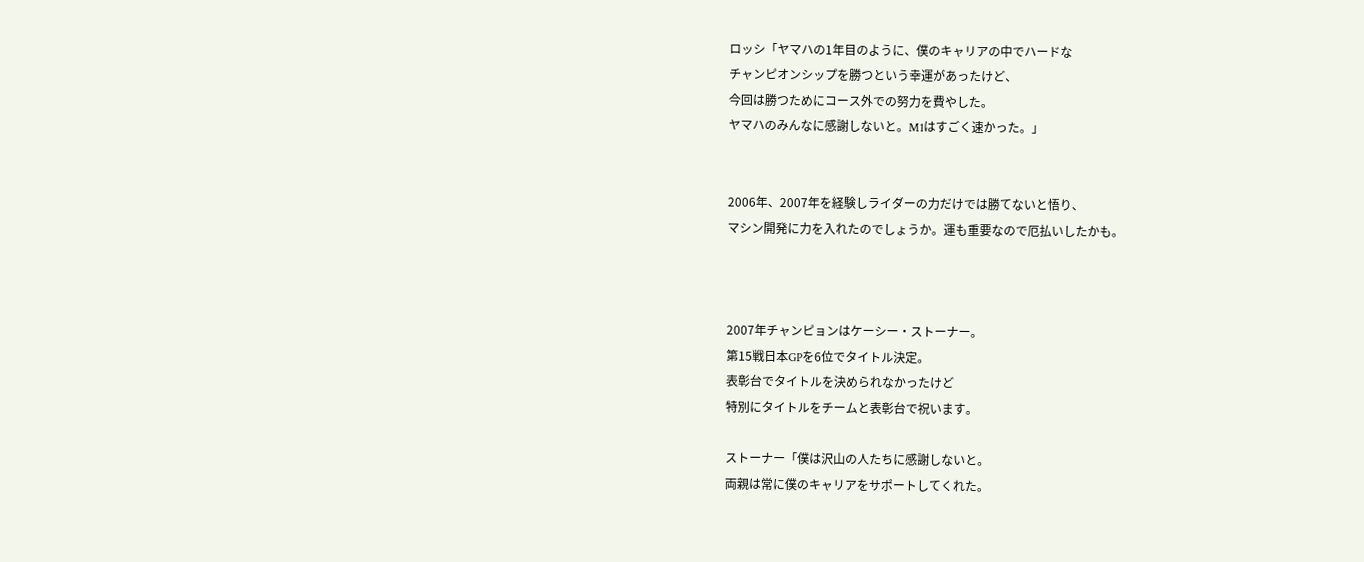ロッシ「ヤマハの1年目のように、僕のキャリアの中でハードな
チャンピオンシップを勝つという幸運があったけど、
今回は勝つためにコース外での努力を費やした。
ヤマハのみんなに感謝しないと。M1はすごく速かった。」


2006年、2007年を経験しライダーの力だけでは勝てないと悟り、
マシン開発に力を入れたのでしょうか。運も重要なので厄払いしたかも。



2007年チャンピョンはケーシー・ストーナー。
第15戦日本GPを6位でタイトル決定。
表彰台でタイトルを決められなかったけど
特別にタイトルをチームと表彰台で祝います。

ストーナー「僕は沢山の人たちに感謝しないと。
両親は常に僕のキャリアをサポートしてくれた。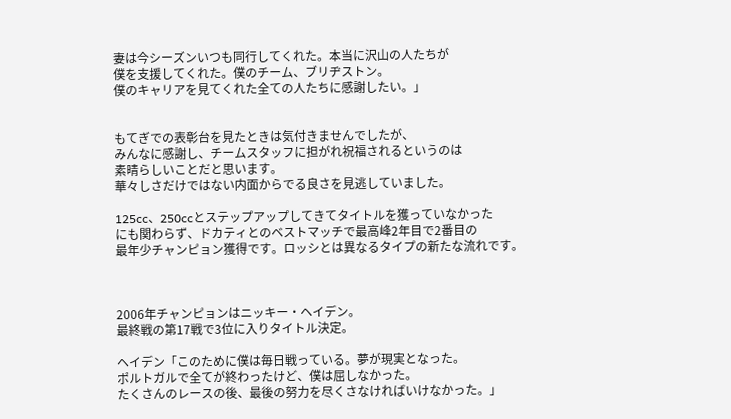妻は今シーズンいつも同行してくれた。本当に沢山の人たちが
僕を支援してくれた。僕のチーム、ブリヂストン。
僕のキャリアを見てくれた全ての人たちに感謝したい。」


もてぎでの表彰台を見たときは気付きませんでしたが、
みんなに感謝し、チームスタッフに担がれ祝福されるというのは
素晴らしいことだと思います。
華々しさだけではない内面からでる良さを見逃していました。

125cc、250ccとステップアップしてきてタイトルを獲っていなかった
にも関わらず、ドカティとのベストマッチで最高峰2年目で2番目の
最年少チャンピョン獲得です。ロッシとは異なるタイプの新たな流れです。



2006年チャンピョンはニッキー・ヘイデン。
最終戦の第17戦で3位に入りタイトル決定。

ヘイデン「このために僕は毎日戦っている。夢が現実となった。
ポルトガルで全てが終わったけど、僕は屈しなかった。
たくさんのレースの後、最後の努力を尽くさなければいけなかった。」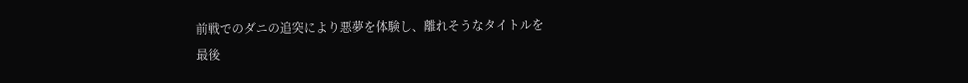前戦でのダニの追突により悪夢を体験し、離れそうなタイトルを
最後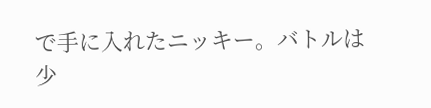で手に入れたニッキー。バトルは少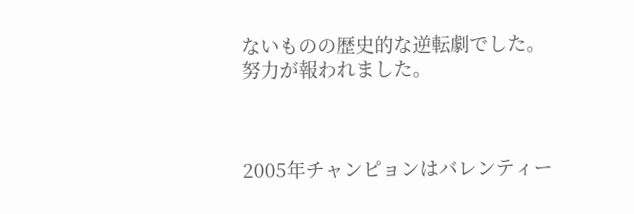ないものの歴史的な逆転劇でした。
努力が報われました。



2005年チャンピョンはバレンティー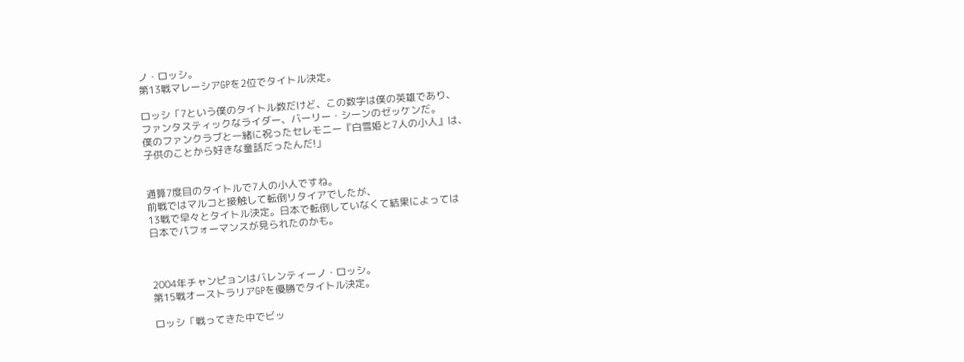ノ・ロッシ。
第13戦マレーシアGPを2位でタイトル決定。

ロッシ「7という僕のタイトル数だけど、この数字は僕の英雄であり、
ファンタスティックなライダー、バーリー・シーンのゼッケンだ。
僕のファンクラブと一緒に祝ったセレモニー『白雪姫と7人の小人』は、
子供のことから好きな童話だったんだ!」


通算7度目のタイトルで7人の小人ですね。
前戦ではマルコと接触して転倒リタイアでしたが、
13戦で早々とタイトル決定。日本で転倒していなくて結果によっては
日本でパフォーマンスが見られたのかも。



2004年チャンピョンはバレンティーノ・ロッシ。
第15戦オーストラリアGPを優勝でタイトル決定。

ロッシ「戦ってきた中でビッ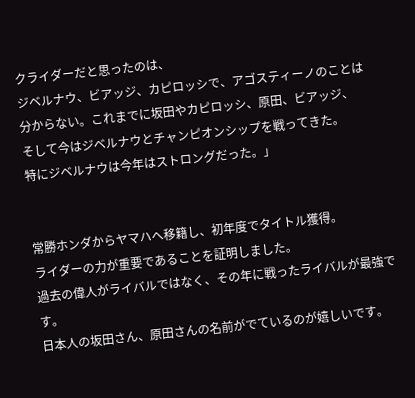クライダーだと思ったのは、
ジベルナウ、ビアッジ、カピロッシで、アゴスティーノのことは
分からない。これまでに坂田やカピロッシ、原田、ビアッジ、
そして今はジベルナウとチャンピオンシップを戦ってきた。
特にジベルナウは今年はストロングだった。」


常勝ホンダからヤマハへ移籍し、初年度でタイトル獲得。
ライダーの力が重要であることを証明しました。
過去の偉人がライバルではなく、その年に戦ったライバルが最強です。
日本人の坂田さん、原田さんの名前がでているのが嬉しいです。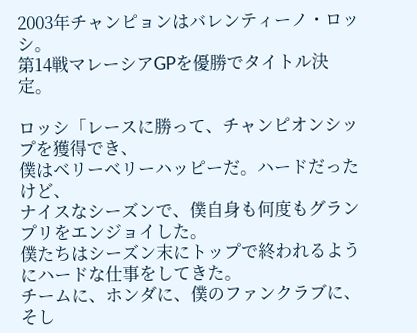2003年チャンピョンはバレンティーノ・ロッシ。
第14戦マレーシアGPを優勝でタイトル決定。

ロッシ「レースに勝って、チャンピオンシップを獲得でき、
僕はベリーベリーハッピーだ。ハードだったけど、
ナイスなシーズンで、僕自身も何度もグランプリをエンジョイした。
僕たちはシーズン末にトップで終われるようにハードな仕事をしてきた。
チームに、ホンダに、僕のファンクラブに、
そし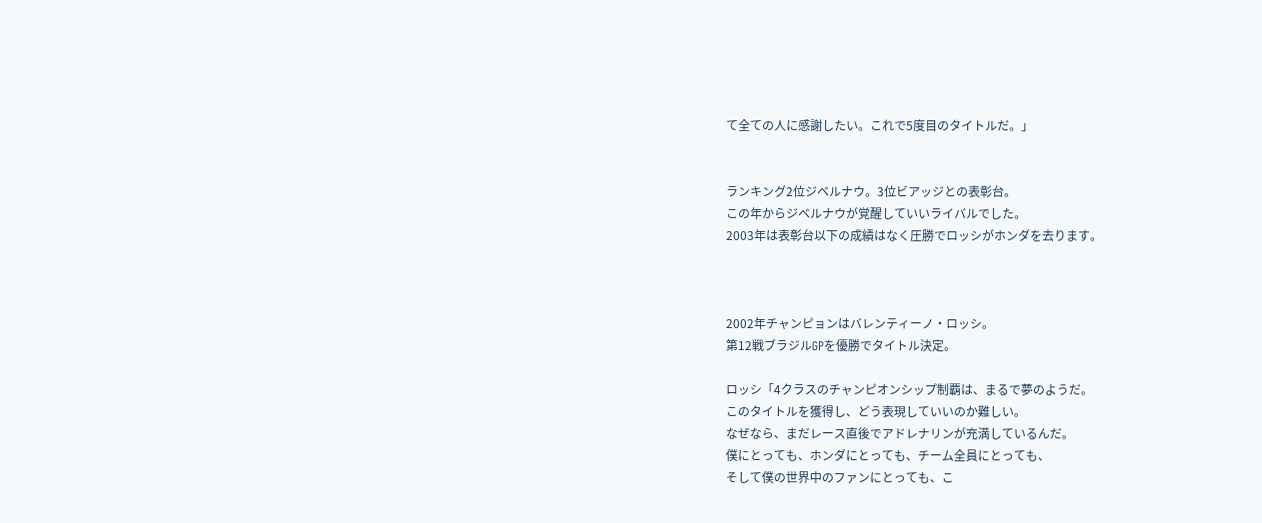て全ての人に感謝したい。これで5度目のタイトルだ。」


ランキング2位ジベルナウ。3位ビアッジとの表彰台。
この年からジベルナウが覚醒していいライバルでした。
2003年は表彰台以下の成績はなく圧勝でロッシがホンダを去ります。



2002年チャンピョンはバレンティーノ・ロッシ。
第12戦ブラジルGPを優勝でタイトル決定。

ロッシ「4クラスのチャンピオンシップ制覇は、まるで夢のようだ。
このタイトルを獲得し、どう表現していいのか難しい。
なぜなら、まだレース直後でアドレナリンが充満しているんだ。
僕にとっても、ホンダにとっても、チーム全員にとっても、
そして僕の世界中のファンにとっても、こ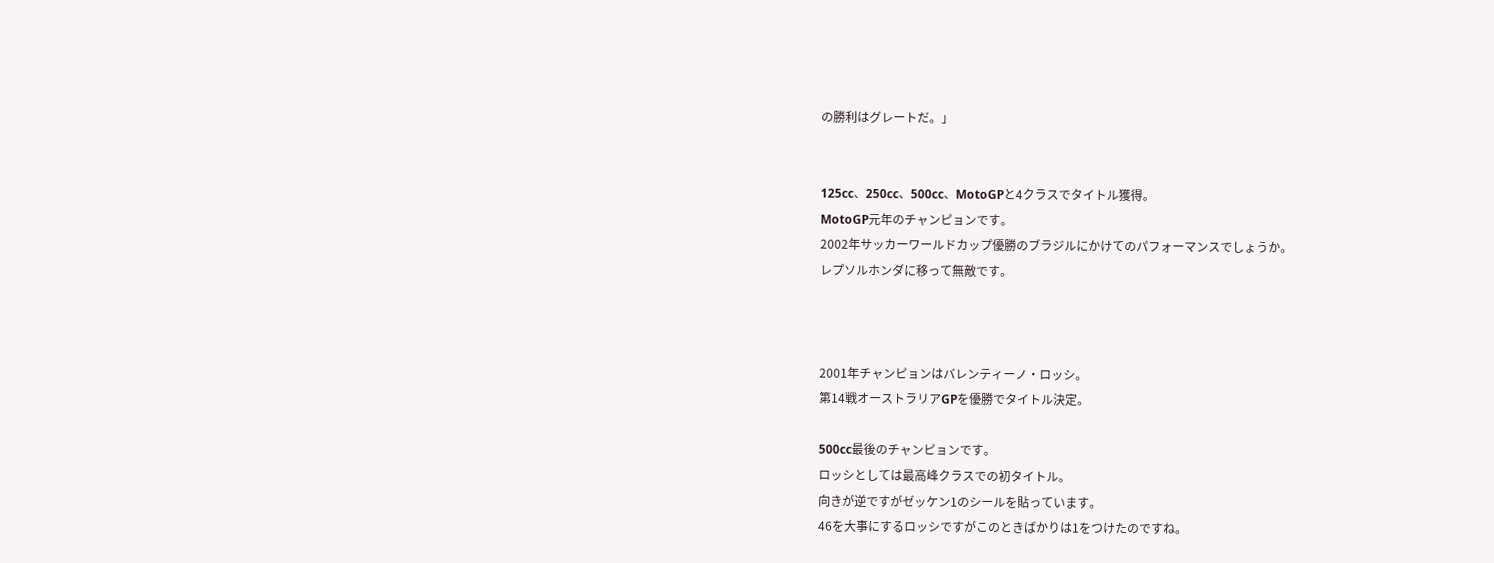の勝利はグレートだ。」


125cc、250cc、500cc、MotoGPと4クラスでタイトル獲得。
MotoGP元年のチャンピョンです。
2002年サッカーワールドカップ優勝のブラジルにかけてのパフォーマンスでしょうか。
レプソルホンダに移って無敵です。



2001年チャンピョンはバレンティーノ・ロッシ。
第14戦オーストラリアGPを優勝でタイトル決定。

500cc最後のチャンピョンです。
ロッシとしては最高峰クラスでの初タイトル。
向きが逆ですがゼッケン1のシールを貼っています。
46を大事にするロッシですがこのときばかりは1をつけたのですね。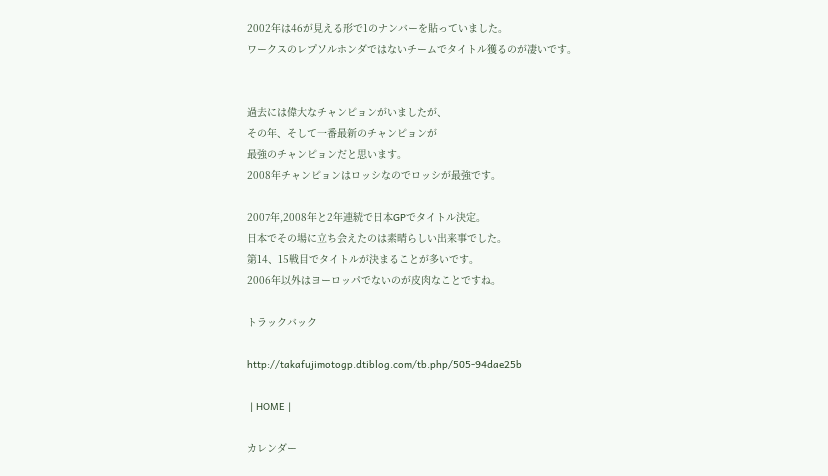2002年は46が見える形で1のナンバーを貼っていました。
ワークスのレプソルホンダではないチームでタイトル獲るのが凄いです。


過去には偉大なチャンピョンがいましたが、
その年、そして一番最新のチャンピョンが
最強のチャンピョンだと思います。
2008年チャンピョンはロッシなのでロッシが最強です。

2007年,2008年と2年連続で日本GPでタイトル決定。
日本でその場に立ち会えたのは素晴らしい出来事でした。
第14、15戦目でタイトルが決まることが多いです。
2006年以外はヨーロッパでないのが皮肉なことですね。

トラックバック

http://takafujimotogp.dtiblog.com/tb.php/505-94dae25b

 | HOME |

カレンダー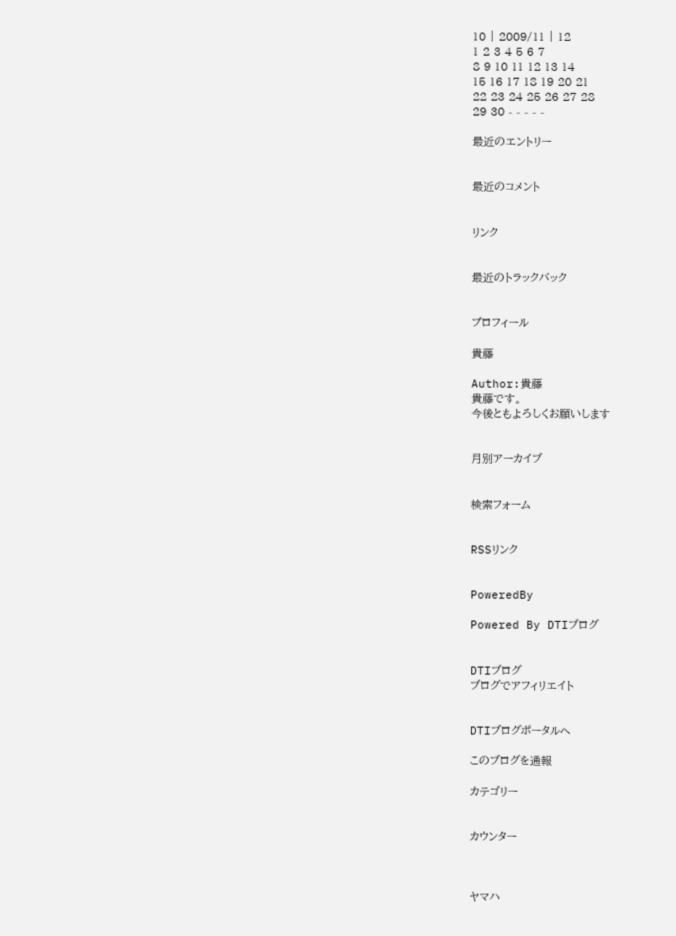10 | 2009/11 | 12
1 2 3 4 5 6 7
8 9 10 11 12 13 14
15 16 17 18 19 20 21
22 23 24 25 26 27 28
29 30 - - - - -

最近のエントリー


最近のコメント


リンク


最近のトラックバック


プロフィール

貴藤

Author:貴藤
貴藤です。
今後ともよろしくお願いします


月別アーカイブ


検索フォーム


RSSリンク


PoweredBy

Powered By DTIブログ


DTIブログ
ブログでアフィリエイト


DTIブログポータルへ

このブログを通報

カテゴリー


カウンター



ヤマハ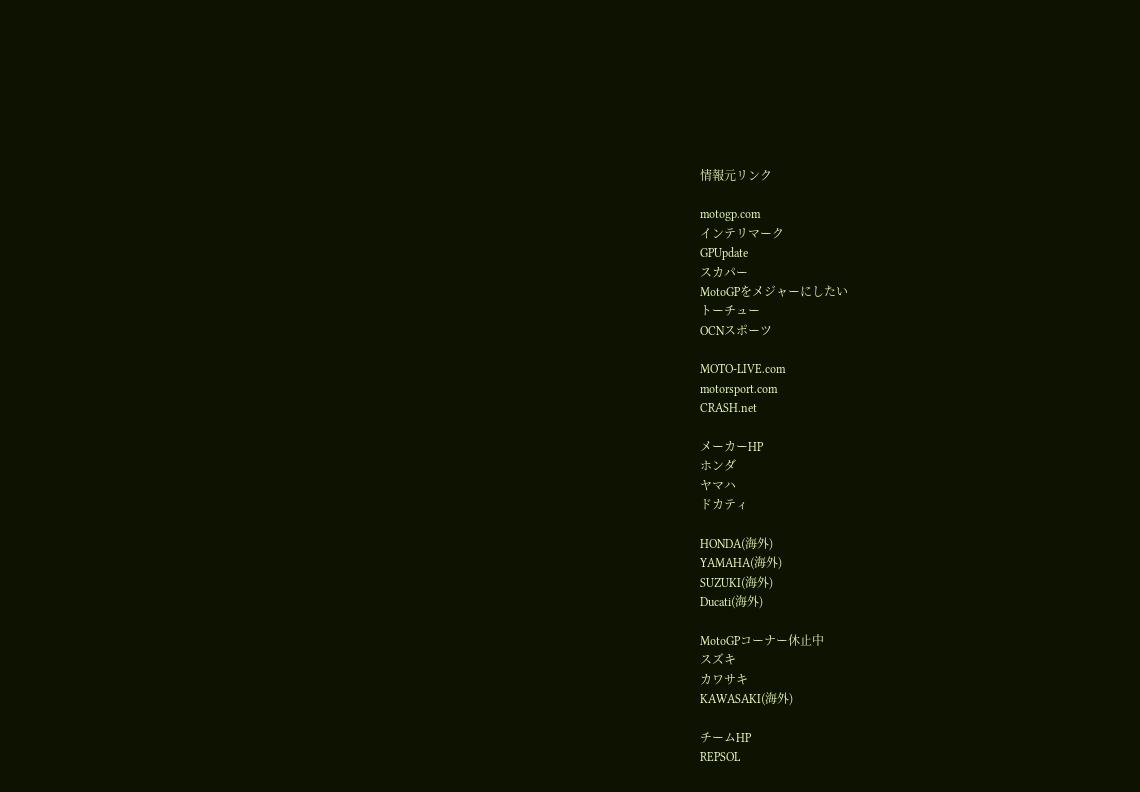情報元リンク

motogp.com
インテリマーク
GPUpdate
スカパー
MotoGPをメジャーにしたい
トーチュー
OCNスポーツ

MOTO-LIVE.com
motorsport.com
CRASH.net

メーカーHP
ホンダ
ヤマハ
ドカティ

HONDA(海外)
YAMAHA(海外)
SUZUKI(海外)
Ducati(海外)

MotoGPコーナー休止中
スズキ
カワサキ
KAWASAKI(海外)

チームHP
REPSOL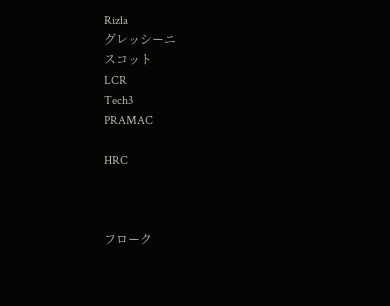Rizla
グレッシーニ
スコット
LCR
Tech3
PRAMAC

HRC



フローク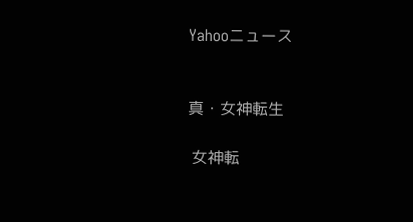Yahooニュース


真・女神転生

 女神転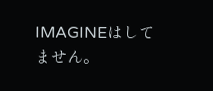IMAGINEはしてません。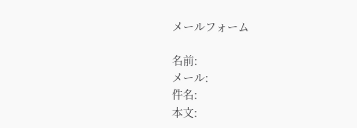メールフォーム

名前:
メール:
件名:
本文: